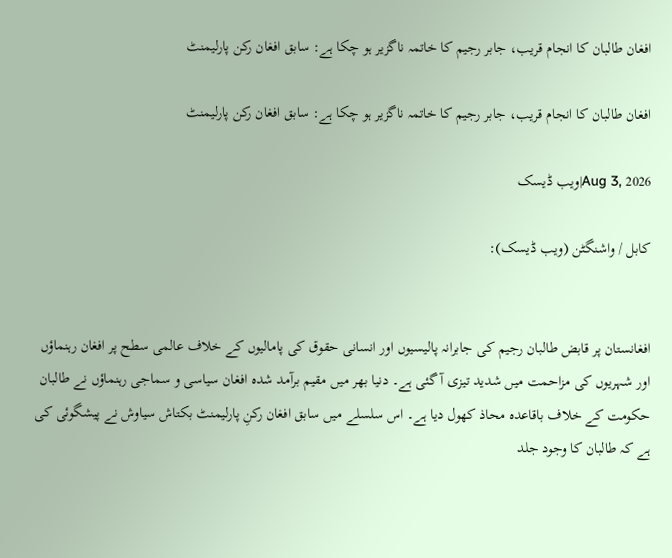افغان طالبان کا انجام قریب، جابر رجیم کا خاتمہ ناگزیر ہو چکا ہے: سابق افغان رکن پارلیمنٹ

افغان طالبان کا انجام قریب، جابر رجیم کا خاتمہ ناگزیر ہو چکا ہے: سابق افغان رکن پارلیمنٹ

Aug 3, 2026|ویب ڈیسک

کابل / واشنگٹن (ویب ڈیسک):


افغانستان پر قابض طالبان رجیم کی جابرانہ پالیسیوں اور انسانی حقوق کی پامالیوں کے خلاف عالمی سطح پر افغان رہنماؤں اور شہریوں کی مزاحمت میں شدید تیزی آ گئی ہے۔ دنیا بھر میں مقیم برآمد شدہ افغان سیاسی و سماجی رہنماؤں نے طالبان حکومت کے خلاف باقاعدہ محاذ کھول دیا ہے۔ اس سلسلے میں سابق افغان رکنِ پارلیمنٹ بکتاش سیاوش نے پیشگوئی کی ہے کہ طالبان کا وجود جلد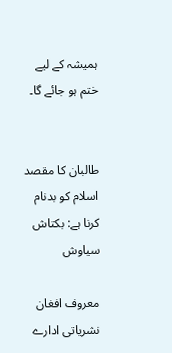ہمیشہ کے لیے ختم ہو جائے گا۔


طالبان کا مقصد اسلام کو بدنام کرنا ہے: بکتاش سیاوش

معروف افغان نشریاتی ادارے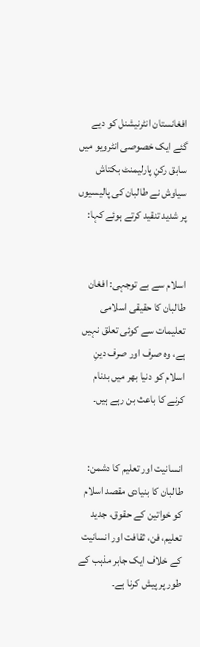افغانستان انٹرنیشنل کو دیے گئے ایک خصوصی انٹرویو میں سابق رکنِ پارلیمنٹ بکتاش سیاوش نے طالبان کی پالیسیوں پر شدید تنقید کرتے ہوئے کہا:


اسلام سے بے توجہی: افغان طالبان کا حقیقی اسلامی تعلیمات سے کوئی تعلق نہیں ہے، وہ صرف اور صرف دینِ اسلام کو دنیا بھر میں بدنام کرنے کا باعث بن رہے ہیں۔


انسانیت اور تعلیم کا دشمن: طالبان کا بنیادی مقصد اسلام کو خواتین کے حقوق، جدید تعلیم، فن، ثقافت اور انسانیت کے خلاف ایک جابر مذہب کے طور پر پیش کرنا ہے۔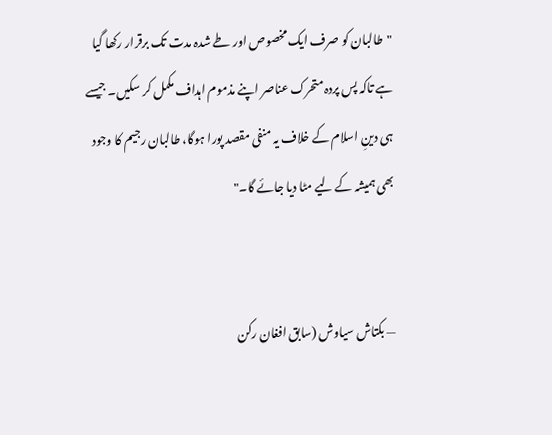"طالبان کو صرف ایک مخصوص اور طے شدہ مدت تک برقرار رکھا گیا ہے تاکہ پس پردہ متحرک عناصر اپنے مذموم اہداف مکمل کر سکیں۔ جیسے ہی دینِ اسلام کے خلاف یہ منفی مقصد پورا ہوگا، طالبان رجیم کا وجود بھی ہمیشہ کے لیے مٹا دیا جائے گا۔"


— بکتاش سیاوش (سابق افغان رکن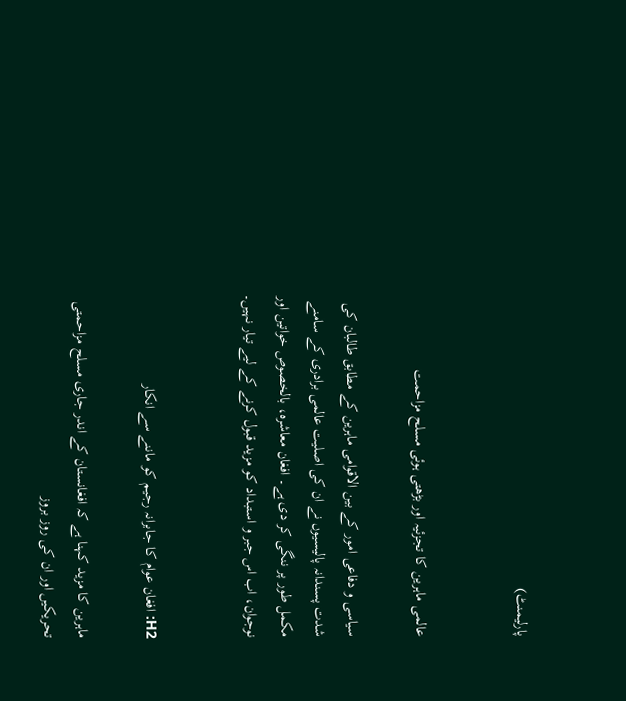پارلیمنٹ)


عالمی ماہرین کا تجزئیہ اور بڑھتی ہوئی مسلح مزاحمت

سیاسی و دفاعی امور کے بین الاقوامی ماہرین کے مطابق طالبان کی شدت پسندانہ پالیسیوں نے ان کی اصلیت عالمی برادری کے سامنے مکمل طور پر ننگی کر دی ہے۔ افغان معاشرہ، بالخصوص خواتین اور نوجوان، اب اس جبر و استبداد کو مزید قبول کرنے کے لیے تیار نہیں۔


H2: افغان عوام کا جابرانہ رجیم کو ماننے سے انکار

ماہرین کا مزید کہنا ہے کہ افغانستان کے اندر جاری مسلح مزاحمتی تحریکیں اور ان کی روز بروز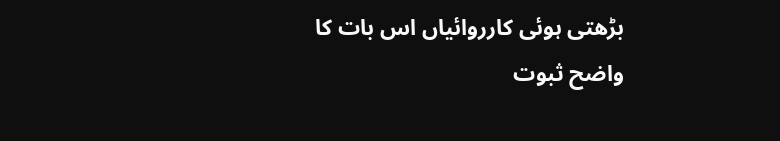بڑھتی ہوئی کارروائیاں اس بات کا واضح ثبوت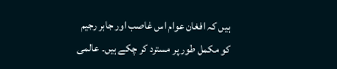ہیں کہ افغان عوام اس غاصب اور جابر رجیم کو مکمل طور پر مسترد کر چکے ہیں۔ عالمی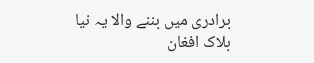برادری میں بننے والا یہ نیا بلاک افغان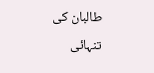طالبان کی تنہائی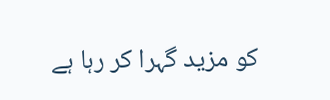کو مزید گہرا کر رہا ہے